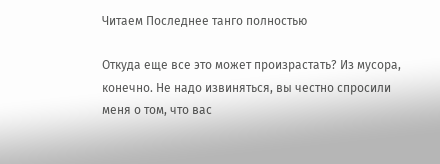Читаем Последнее танго полностью

Откуда еще все это может произрастать? Из мусора, конечно. Не надо извиняться, вы честно спросили меня о том, что вас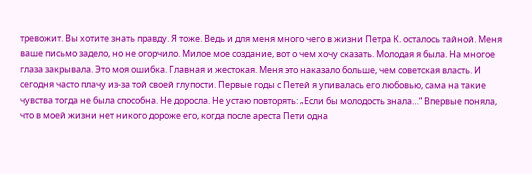тревожит. Вы хотите знать правду. Я тоже. Ведь и для меня много чего в жизни Петра К. осталось тайной. Меня ваше письмо задело, но не огорчило. Милое мое создание, вот о чем хочу сказать. Молодая я была. На многое глаза закрывала. Это моя ошибка. Главная и жестокая. Меня это наказало больше, чем советская власть. И сегодня часто плачу из-за той своей глупости. Первые годы с Петей я упивалась его любовью, сама на такие чувства тогда не была способна. Не доросла. Не устаю повторять: „Если бы молодость знала…” Впервые поняла, что в моей жизни нет никого дороже его, когда после ареста Пети одна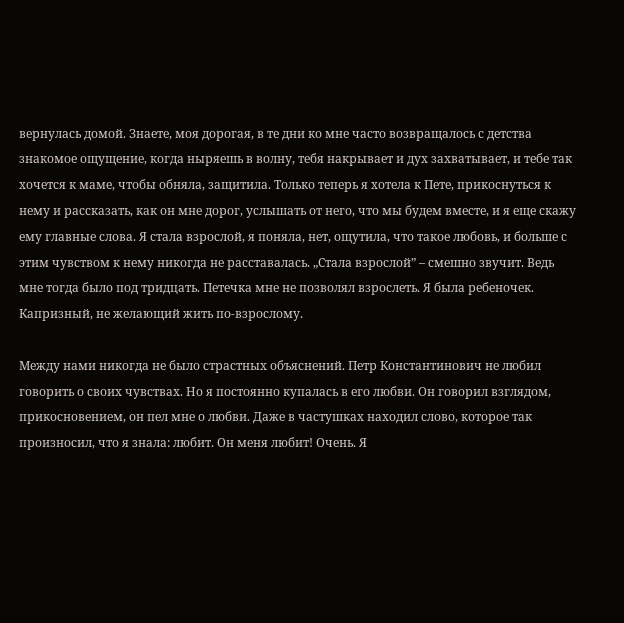вернулась домой. Знаете, моя дорогая, в те дни ко мне часто возвращалось с детства знакомое ощущение, когда ныряешь в волну, тебя накрывает и дух захватывает, и тебе так хочется к маме, чтобы обняла, защитила. Только теперь я хотела к Пете, прикоснуться к нему и рассказать, как он мне дорог, услышать от него, что мы будем вместе, и я еще скажу ему главные слова. Я стала взрослой, я поняла, нет, ощутила, что такое любовь, и больше с этим чувством к нему никогда не расставалась. „Стала взрослой” – смешно звучит. Ведь мне тогда было под тридцать. Петечка мне не позволял взрослеть. Я была ребеночек. Капризный, не желающий жить по-взрослому.

Между нами никогда не было страстных объяснений. Петр Константинович не любил говорить о своих чувствах. Но я постоянно купалась в его любви. Он говорил взглядом, прикосновением, он пел мне о любви. Даже в частушках находил слово, которое так произносил, что я знала: любит. Он меня любит! Очень. Я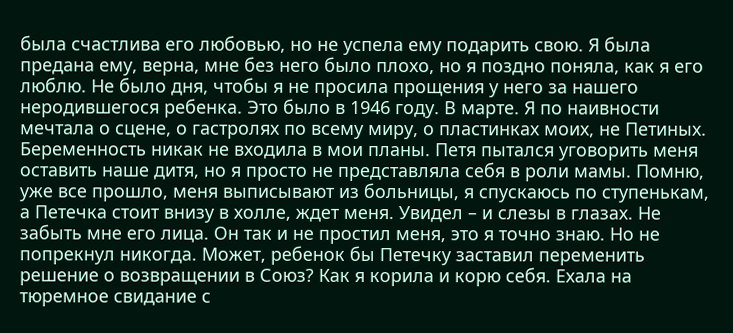была счастлива его любовью, но не успела ему подарить свою. Я была предана ему, верна, мне без него было плохо, но я поздно поняла, как я его люблю. Не было дня, чтобы я не просила прощения у него за нашего неродившегося ребенка. Это было в 1946 году. В марте. Я по наивности мечтала о сцене, о гастролях по всему миру, о пластинках моих, не Петиных. Беременность никак не входила в мои планы. Петя пытался уговорить меня оставить наше дитя, но я просто не представляла себя в роли мамы. Помню, уже все прошло, меня выписывают из больницы, я спускаюсь по ступенькам, а Петечка стоит внизу в холле, ждет меня. Увидел – и слезы в глазах. Не забыть мне его лица. Он так и не простил меня, это я точно знаю. Но не попрекнул никогда. Может, ребенок бы Петечку заставил переменить решение о возвращении в Союз? Как я корила и корю себя. Ехала на тюремное свидание с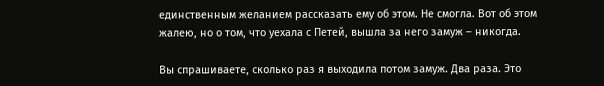единственным желанием рассказать ему об этом. Не смогла. Вот об этом жалею, но о том, что уехала с Петей, вышла за него замуж – никогда.

Вы спрашиваете, сколько раз я выходила потом замуж. Два раза. Это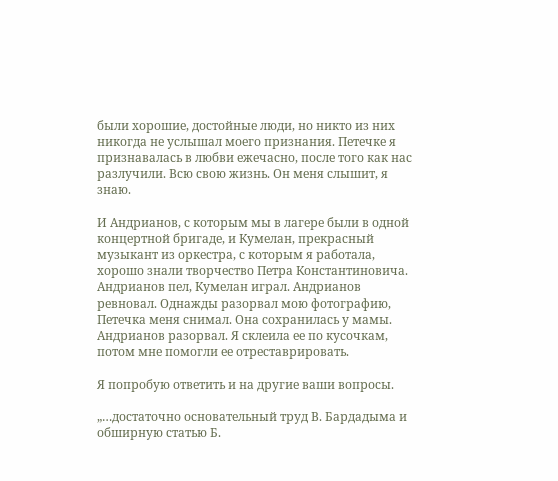были хорошие, достойные люди, но никто из них никогда не услышал моего признания. Петечке я признавалась в любви ежечасно, после того как нас разлучили. Всю свою жизнь. Он меня слышит, я знаю.

И Андрианов, с которым мы в лагере были в одной концертной бригаде, и Кумелан, прекрасный музыкант из оркестра, с которым я работала, хорошо знали творчество Петра Константиновича. Андрианов пел, Кумелан играл. Андрианов ревновал. Однажды разорвал мою фотографию, Петечка меня снимал. Она сохранилась у мамы. Андрианов разорвал. Я склеила ее по кусочкам, потом мне помогли ее отреставрировать.

Я попробую ответить и на другие ваши вопросы.

„…достаточно основательный труд В. Бардадыма и обширную статью Б.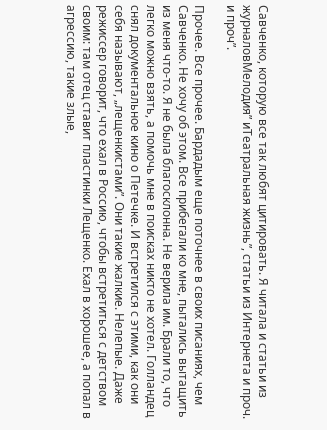Савченко, которую все так любят цитировать. Я читала и статьи из журналовМелодия” иТеатральная жизнь”, статьи из Интернета и проч. и проч”.

Прочее. Все прочее. Бардадым еще поточнее в своих писаниях, чем Савченко. Не хочу об этом. Все прибегали ко мне, пытались вытащить из меня что-то. Я не была благосклонна. Не верила им. Брали то, что легко можно взять, а помочь мне в поисках никто не хотел. Голландец снял документальное кино о Петечке. И встретился с этими, как они себя называют, „лещенкистами”. Они такие жалкие. Нелепые. Даже режиссер говорит, что ехал в Россию, чтобы встретиться с детством своим: там отец ставит пластинки Лещенко. Ехал в хорошее, а попал в агрессию, такие злые,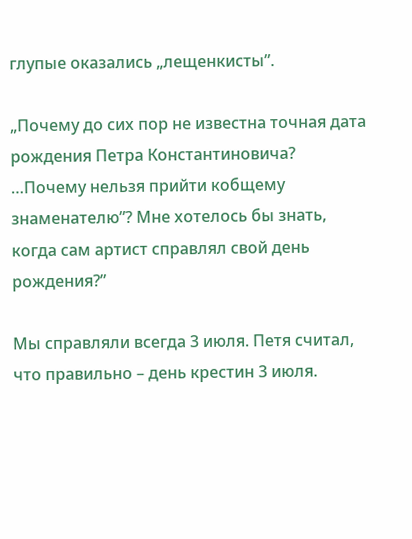глупые оказались „лещенкисты”.

„Почему до сих пор не известна точная дата рождения Петра Константиновича? …Почему нельзя прийти кобщему знаменателю”? Мне хотелось бы знать, когда сам артист справлял свой день рождения?”

Мы справляли всегда 3 июля. Петя считал, что правильно – день крестин 3 июля.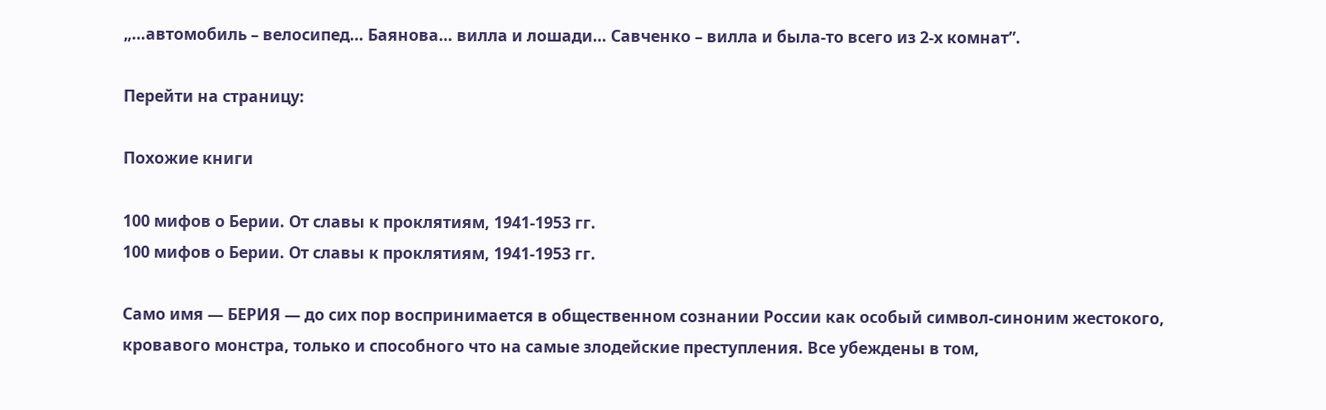„…автомобиль – велосипед… Баянова… вилла и лошади… Савченко – вилла и была-то всего из 2-х комнат”.

Перейти на страницу:

Похожие книги

100 мифов о Берии. От славы к проклятиям, 1941-1953 гг.
100 мифов о Берии. От славы к проклятиям, 1941-1953 гг.

Само имя — БЕРИЯ — до сих пор воспринимается в общественном сознании России как особый символ-синоним жестокого, кровавого монстра, только и способного что на самые злодейские преступления. Все убеждены в том,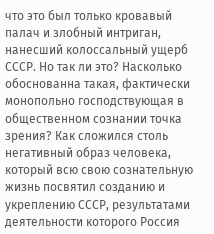что это был только кровавый палач и злобный интриган, нанесший колоссальный ущерб СССР. Но так ли это? Насколько обоснованна такая, фактически монопольно господствующая в общественном сознании точка зрения? Как сложился столь негативный образ человека, который всю свою сознательную жизнь посвятил созданию и укреплению СССР, результатами деятельности которого Россия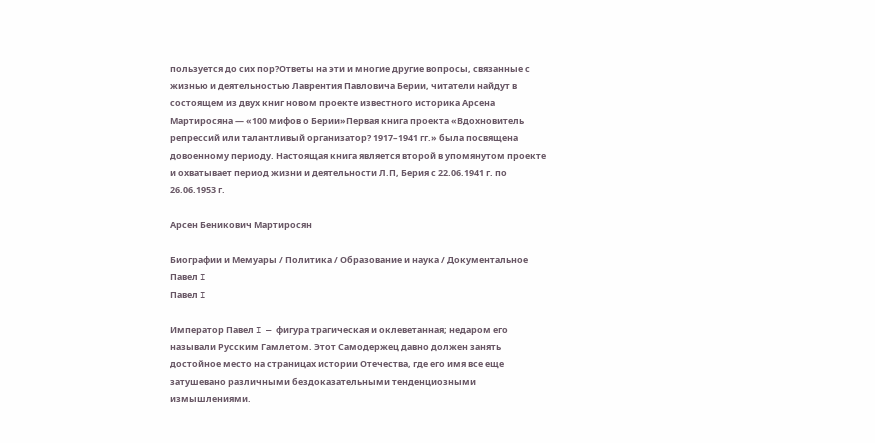пользуется до сих пор?Ответы на эти и многие другие вопросы, связанные с жизнью и деятельностью Лаврентия Павловича Берии, читатели найдут в состоящем из двух книг новом проекте известного историка Арсена Мартиросяна — «100 мифов о Берии»Первая книга проекта «Вдохновитель репрессий или талантливый организатор? 1917–1941 гг.» была посвящена довоенному периоду. Настоящая книга является второй в упомянутом проекте и охватывает период жизни и деятельности Л.П, Берия с 22.06.1941 г. по 26.06.1953 г.

Арсен Беникович Мартиросян

Биографии и Мемуары / Политика / Образование и наука / Документальное
Павел I
Павел I

Император Павел I — фигура трагическая и оклеветанная; недаром его называли Русским Гамлетом. Этот Самодержец давно должен занять достойное место на страницах истории Отечества, где его имя все еще затушевано различными бездоказательными тенденциозными измышлениями.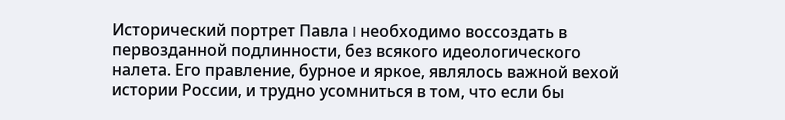Исторический портрет Павла I необходимо воссоздать в первозданной подлинности, без всякого идеологического налета. Его правление, бурное и яркое, являлось важной вехой истории России, и трудно усомниться в том, что если бы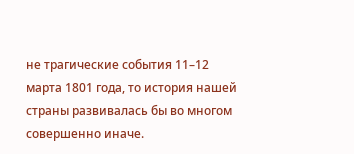не трагические события 11–12 марта 1801 года, то история нашей страны развивалась бы во многом совершенно иначе.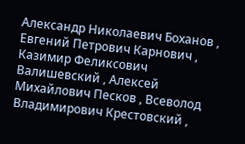Александр Николаевич Боханов , Евгений Петрович Карнович , Казимир Феликсович Валишевский , Алексей Михайлович Песков , Всеволод Владимирович Крестовский ,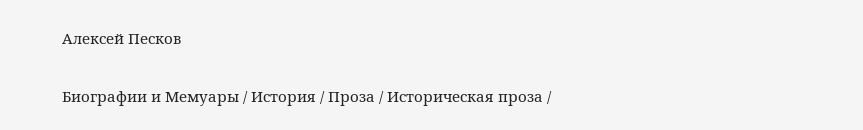Алексей Песков

Биографии и Мемуары / История / Проза / Историческая проза /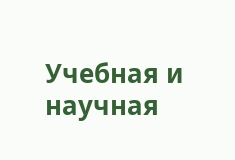Учебная и научная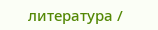литература /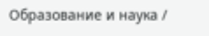Образование и наука /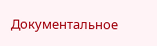Документальное